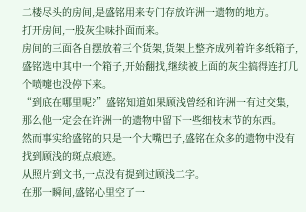二楼尽头的房间,是盛铭用来专门存放许洲一遗物的地方。
打开房间,一股灰尘味扑面而来。
房间的三面各自摆放着三个货架,货架上整齐成列着许多纸箱子,盛铭选中其中一个箱子,开始翻找,继续被上面的灰尘搞得连打几个喷嚏也没停下来。
“到底在哪里呢?”盛铭知道如果顾浅曾经和许洲一有过交集,那么他一定会在许洲一的遗物中留下一些细枝末节的东西。
然而事实给盛铭的只是一个大嘴巴子,盛铭在众多的遗物中没有找到顾浅的斑点痕迹。
从照片到文书,一点没有提到过顾浅二字。
在那一瞬间,盛铭心里空了一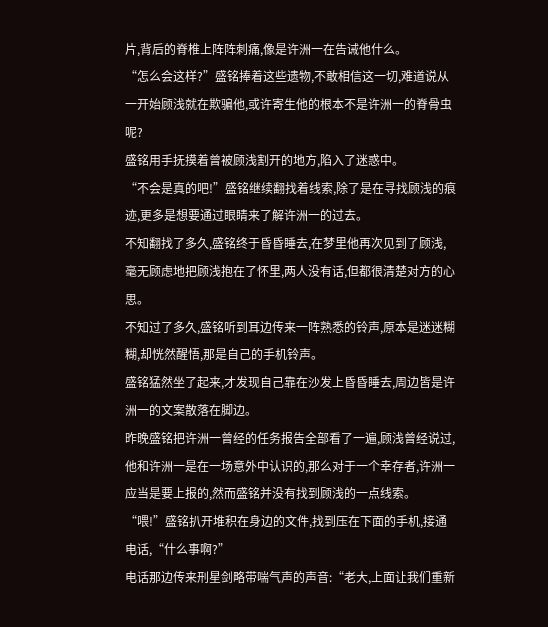片,背后的脊椎上阵阵刺痛,像是许洲一在告诫他什么。
“怎么会这样?”盛铭捧着这些遗物,不敢相信这一切,难道说从一开始顾浅就在欺骗他,或许寄生他的根本不是许洲一的脊骨虫呢?
盛铭用手抚摸着曾被顾浅割开的地方,陷入了迷惑中。
“不会是真的吧!”盛铭继续翻找着线索,除了是在寻找顾浅的痕迹,更多是想要通过眼睛来了解许洲一的过去。
不知翻找了多久,盛铭终于昏昏睡去,在梦里他再次见到了顾浅,毫无顾虑地把顾浅抱在了怀里,两人没有话,但都很清楚对方的心思。
不知过了多久,盛铭听到耳边传来一阵熟悉的铃声,原本是迷迷糊糊,却恍然醒悟,那是自己的手机铃声。
盛铭猛然坐了起来,才发现自己靠在沙发上昏昏睡去,周边皆是许洲一的文案散落在脚边。
昨晚盛铭把许洲一曾经的任务报告全部看了一遍,顾浅曾经说过,他和许洲一是在一场意外中认识的,那么对于一个幸存者,许洲一应当是要上报的,然而盛铭并没有找到顾浅的一点线索。
“喂!”盛铭扒开堆积在身边的文件,找到压在下面的手机,接通电话,“什么事啊?”
电话那边传来刑星剑略带喘气声的声音:“老大,上面让我们重新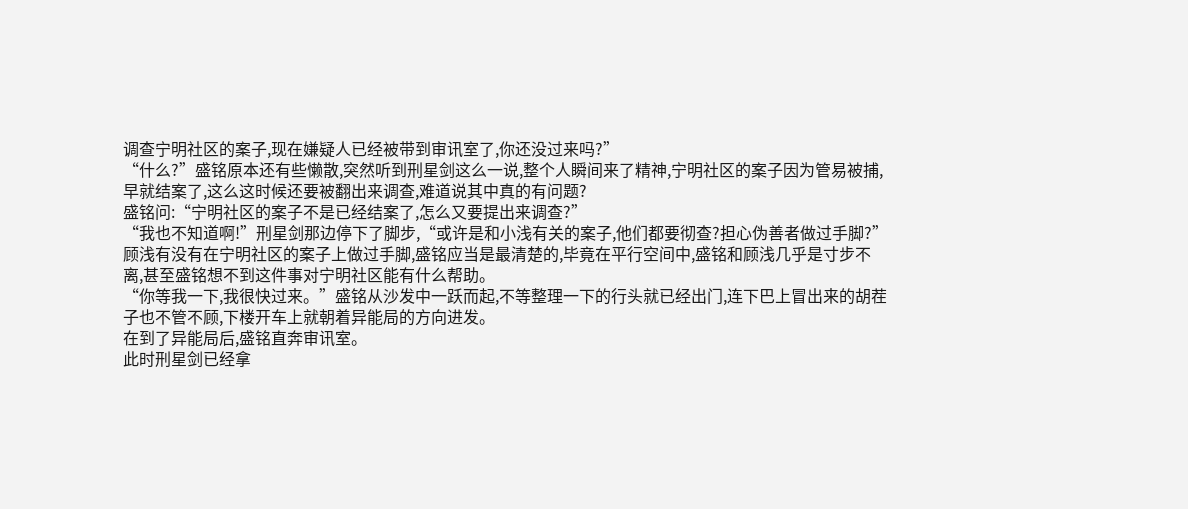调查宁明社区的案子,现在嫌疑人已经被带到审讯室了,你还没过来吗?”
“什么?”盛铭原本还有些懒散,突然听到刑星剑这么一说,整个人瞬间来了精神,宁明社区的案子因为管易被捕,早就结案了,这么这时候还要被翻出来调查,难道说其中真的有问题?
盛铭问:“宁明社区的案子不是已经结案了,怎么又要提出来调查?”
“我也不知道啊!”刑星剑那边停下了脚步,“或许是和小浅有关的案子,他们都要彻查?担心伪善者做过手脚?”
顾浅有没有在宁明社区的案子上做过手脚,盛铭应当是最清楚的,毕竟在平行空间中,盛铭和顾浅几乎是寸步不离,甚至盛铭想不到这件事对宁明社区能有什么帮助。
“你等我一下,我很快过来。”盛铭从沙发中一跃而起,不等整理一下的行头就已经出门,连下巴上冒出来的胡茬子也不管不顾,下楼开车上就朝着异能局的方向进发。
在到了异能局后,盛铭直奔审讯室。
此时刑星剑已经拿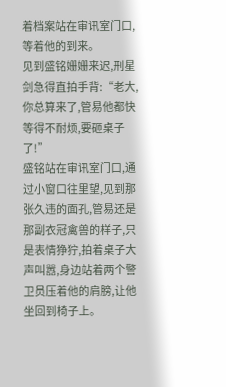着档案站在审讯室门口,等着他的到来。
见到盛铭姗姗来迟,刑星剑急得直拍手背:“老大,你总算来了,管易他都快等得不耐烦,要砸桌子了!”
盛铭站在审讯室门口,通过小窗口往里望,见到那张久违的面孔,管易还是那副衣冠禽兽的样子,只是表情狰狞,拍着桌子大声叫嚣,身边站着两个警卫员压着他的肩膀,让他坐回到椅子上。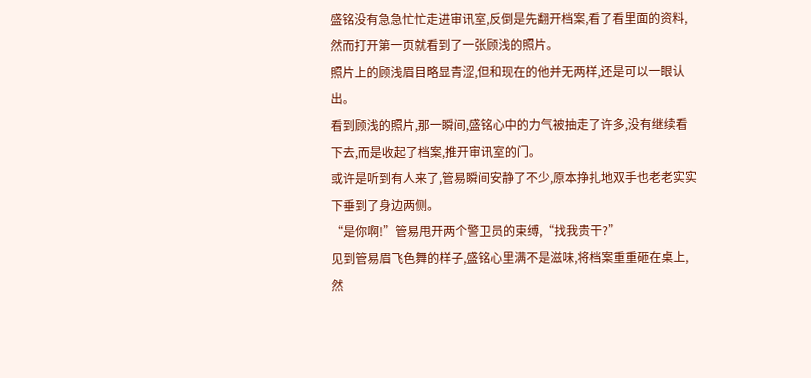盛铭没有急急忙忙走进审讯室,反倒是先翻开档案,看了看里面的资料,然而打开第一页就看到了一张顾浅的照片。
照片上的顾浅眉目略显青涩,但和现在的他并无两样,还是可以一眼认出。
看到顾浅的照片,那一瞬间,盛铭心中的力气被抽走了许多,没有继续看下去,而是收起了档案,推开审讯室的门。
或许是听到有人来了,管易瞬间安静了不少,原本挣扎地双手也老老实实下垂到了身边两侧。
“是你啊!”管易甩开两个警卫员的束缚,“找我贵干?”
见到管易眉飞色舞的样子,盛铭心里满不是滋味,将档案重重砸在桌上,然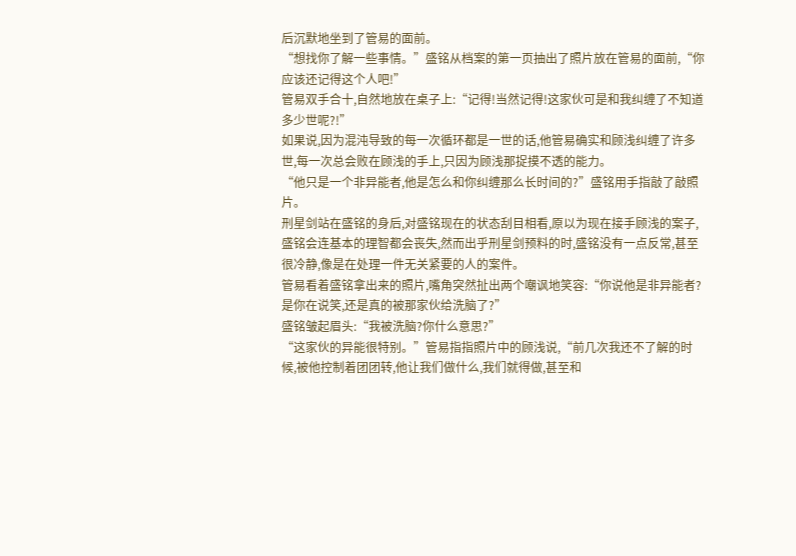后沉默地坐到了管易的面前。
“想找你了解一些事情。”盛铭从档案的第一页抽出了照片放在管易的面前,“你应该还记得这个人吧!”
管易双手合十,自然地放在桌子上:“记得!当然记得!这家伙可是和我纠缠了不知道多少世呢?!”
如果说,因为混沌导致的每一次循环都是一世的话,他管易确实和顾浅纠缠了许多世,每一次总会败在顾浅的手上,只因为顾浅那捉摸不透的能力。
“他只是一个非异能者,他是怎么和你纠缠那么长时间的?”盛铭用手指敲了敲照片。
刑星剑站在盛铭的身后,对盛铭现在的状态刮目相看,原以为现在接手顾浅的案子,盛铭会连基本的理智都会丧失,然而出乎刑星剑预料的时,盛铭没有一点反常,甚至很冷静,像是在处理一件无关紧要的人的案件。
管易看着盛铭拿出来的照片,嘴角突然扯出两个嘲讽地笑容:“你说他是非异能者?是你在说笑,还是真的被那家伙给洗脑了?”
盛铭皱起眉头:“我被洗脑?你什么意思?”
“这家伙的异能很特别。”管易指指照片中的顾浅说,“前几次我还不了解的时候,被他控制着团团转,他让我们做什么,我们就得做,甚至和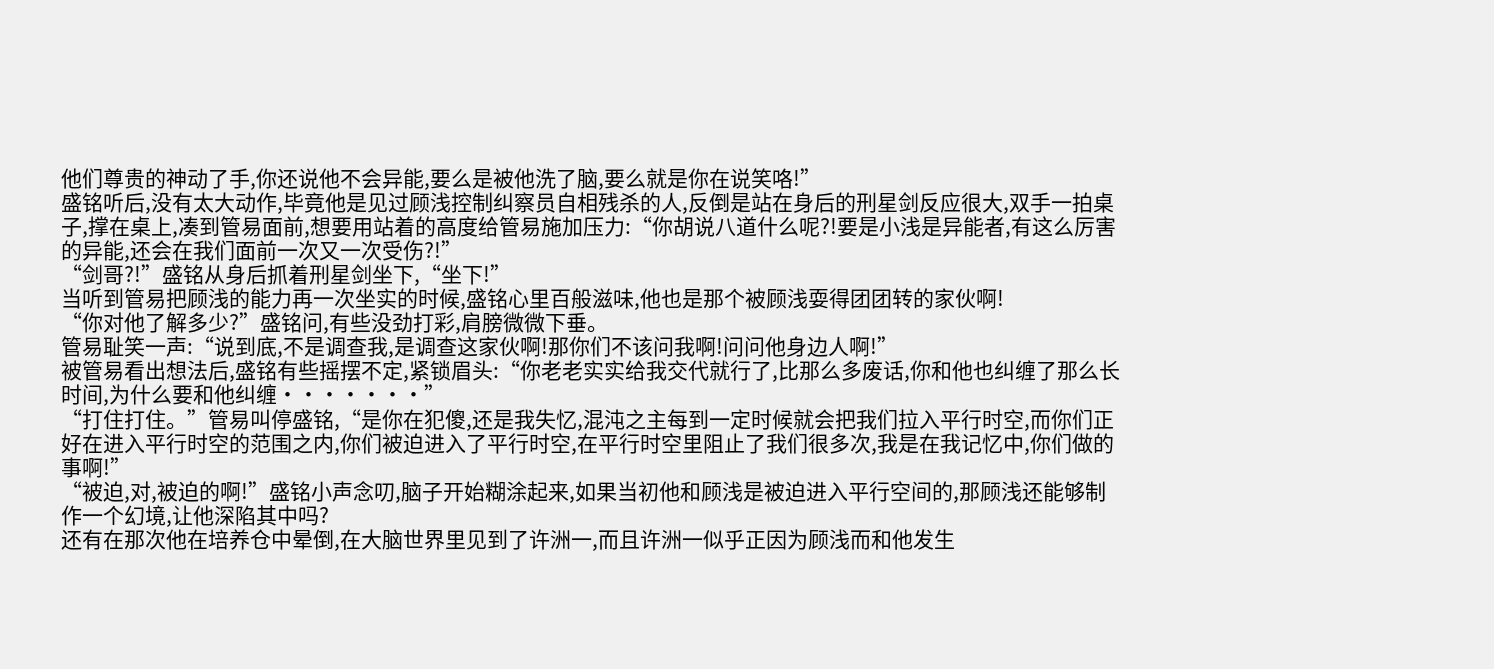他们尊贵的神动了手,你还说他不会异能,要么是被他洗了脑,要么就是你在说笑咯!”
盛铭听后,没有太大动作,毕竟他是见过顾浅控制纠察员自相残杀的人,反倒是站在身后的刑星剑反应很大,双手一拍桌子,撑在桌上,凑到管易面前,想要用站着的高度给管易施加压力:“你胡说八道什么呢?!要是小浅是异能者,有这么厉害的异能,还会在我们面前一次又一次受伤?!”
“剑哥?!”盛铭从身后抓着刑星剑坐下,“坐下!”
当听到管易把顾浅的能力再一次坐实的时候,盛铭心里百般滋味,他也是那个被顾浅耍得团团转的家伙啊!
“你对他了解多少?”盛铭问,有些没劲打彩,肩膀微微下垂。
管易耻笑一声:“说到底,不是调查我,是调查这家伙啊!那你们不该问我啊!问问他身边人啊!”
被管易看出想法后,盛铭有些摇摆不定,紧锁眉头:“你老老实实给我交代就行了,比那么多废话,你和他也纠缠了那么长时间,为什么要和他纠缠·······”
“打住打住。”管易叫停盛铭,“是你在犯傻,还是我失忆,混沌之主每到一定时候就会把我们拉入平行时空,而你们正好在进入平行时空的范围之内,你们被迫进入了平行时空,在平行时空里阻止了我们很多次,我是在我记忆中,你们做的事啊!”
“被迫,对,被迫的啊!”盛铭小声念叨,脑子开始糊涂起来,如果当初他和顾浅是被迫进入平行空间的,那顾浅还能够制作一个幻境,让他深陷其中吗?
还有在那次他在培养仓中晕倒,在大脑世界里见到了许洲一,而且许洲一似乎正因为顾浅而和他发生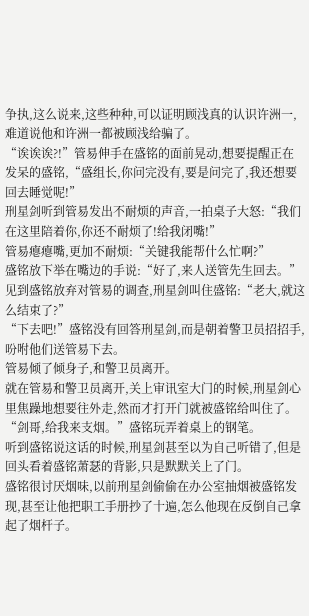争执,这么说来,这些种种,可以证明顾浅真的认识许洲一,难道说他和许洲一都被顾浅给骗了。
“诶诶诶?!”管易伸手在盛铭的面前晃动,想要提醒正在发呆的盛铭,“盛组长,你问完没有,要是问完了,我还想要回去睡觉呢!”
刑星剑听到管易发出不耐烦的声音,一拍桌子大怒:“我们在这里陪着你,你还不耐烦了!给我闭嘴!”
管易瘪瘪嘴,更加不耐烦:“关键我能帮什么忙啊?”
盛铭放下举在嘴边的手说:“好了,来人送管先生回去。”
见到盛铭放弃对管易的调查,刑星剑叫住盛铭:“老大,就这么结束了?”
“下去吧!”盛铭没有回答刑星剑,而是朝着警卫员招招手,吩咐他们送管易下去。
管易倾了倾身子,和警卫员离开。
就在管易和警卫员离开,关上审讯室大门的时候,刑星剑心里焦躁地想要往外走,然而才打开门就被盛铭给叫住了。
“剑哥,给我来支烟。”盛铭玩弄着桌上的钢笔。
听到盛铭说这话的时候,刑星剑甚至以为自己听错了,但是回头看着盛铭萧瑟的背影,只是默默关上了门。
盛铭很讨厌烟味,以前刑星剑偷偷在办公室抽烟被盛铭发现,甚至让他把职工手册抄了十遍,怎么他现在反倒自己拿起了烟杆子。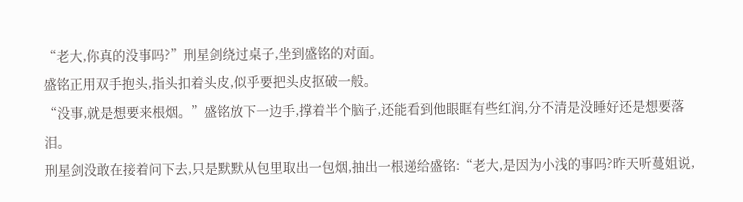“老大,你真的没事吗?”刑星剑绕过桌子,坐到盛铭的对面。
盛铭正用双手抱头,指头扣着头皮,似乎要把头皮抠破一般。
“没事,就是想要来根烟。”盛铭放下一边手,撑着半个脑子,还能看到他眼眶有些红润,分不清是没睡好还是想要落泪。
刑星剑没敢在接着问下去,只是默默从包里取出一包烟,抽出一根递给盛铭:“老大,是因为小浅的事吗?昨天听蔓姐说,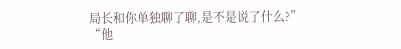局长和你单独聊了聊,是不是说了什么?”
“他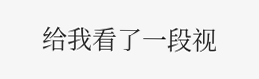给我看了一段视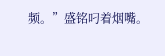频。”盛铭叼着烟嘴。